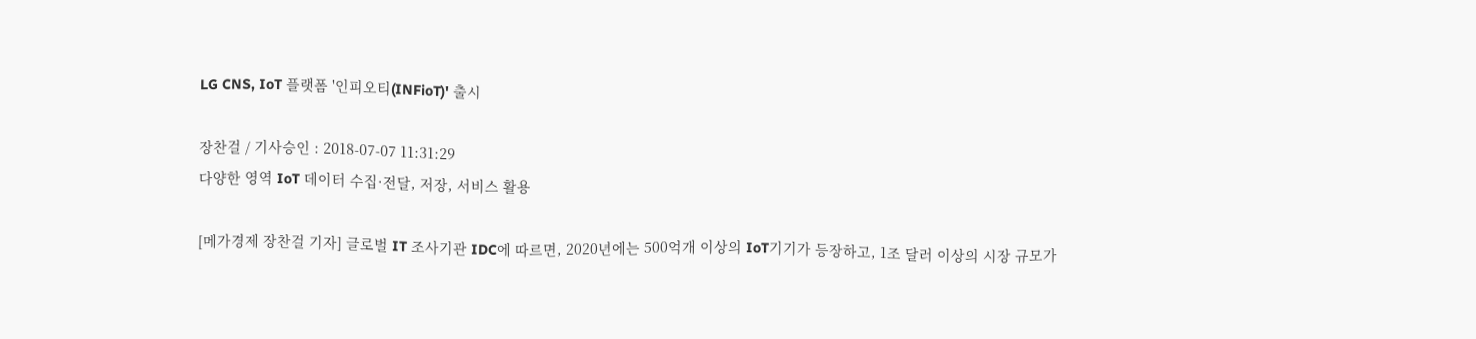LG CNS, IoT 플랫폼 '인피오티(INFioT)' 출시

장찬걸 / 기사승인 : 2018-07-07 11:31:29
다양한 영역 IoT 데이터 수집·전달, 저장, 서비스 활용

[메가경제 장찬걸 기자] 글로벌 IT 조사기관 IDC에 따르면, 2020년에는 500억개 이상의 IoT기기가 등장하고, 1조 달러 이상의 시장 규모가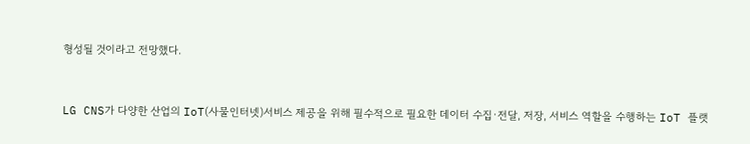형성될 것이라고 전망했다.


LG CNS가 다양한 산업의 IoT(사물인터넷)서비스 제공을 위해 필수적으로 필요한 데이터 수집·전달, 저장, 서비스 역할을 수행하는 IoT 플랫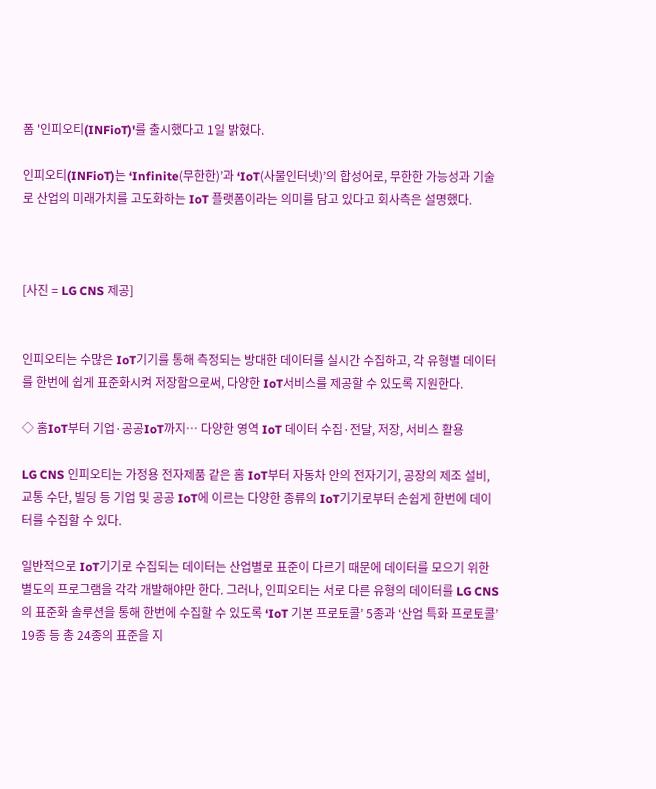폼 '인피오티(INFioT)'를 출시했다고 1일 밝혔다.

인피오티(INFioT)는 ‘Infinite(무한한)’과 ‘IoT(사물인터넷)’의 합성어로, 무한한 가능성과 기술로 산업의 미래가치를 고도화하는 IoT 플랫폼이라는 의미를 담고 있다고 회사측은 설명했다.



[사진 = LG CNS 제공]


인피오티는 수많은 IoT기기를 통해 측정되는 방대한 데이터를 실시간 수집하고, 각 유형별 데이터를 한번에 쉽게 표준화시켜 저장함으로써, 다양한 IoT서비스를 제공할 수 있도록 지원한다.

◇ 홈IoT부터 기업·공공IoT까지… 다양한 영역 IoT 데이터 수집·전달, 저장, 서비스 활용

LG CNS 인피오티는 가정용 전자제품 같은 홈 IoT부터 자동차 안의 전자기기, 공장의 제조 설비, 교통 수단, 빌딩 등 기업 및 공공 IoT에 이르는 다양한 종류의 IoT기기로부터 손쉽게 한번에 데이터를 수집할 수 있다.

일반적으로 IoT기기로 수집되는 데이터는 산업별로 표준이 다르기 때문에 데이터를 모으기 위한 별도의 프로그램을 각각 개발해야만 한다. 그러나, 인피오티는 서로 다른 유형의 데이터를 LG CNS의 표준화 솔루션을 통해 한번에 수집할 수 있도록 ‘IoT 기본 프로토콜’ 5종과 ‘산업 특화 프로토콜’ 19종 등 총 24종의 표준을 지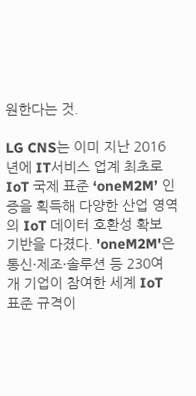원한다는 것.

LG CNS는 이미 지난 2016년에 IT서비스 업계 최초로 IoT 국제 표준 ‘oneM2M’ 인증을 획득해 다양한 산업 영역의 IoT 데이터 호환성 확보 기반을 다졌다. 'oneM2M'은 통신·제조·솔루션 등 230여 개 기업이 참여한 세계 IoT 표준 규격이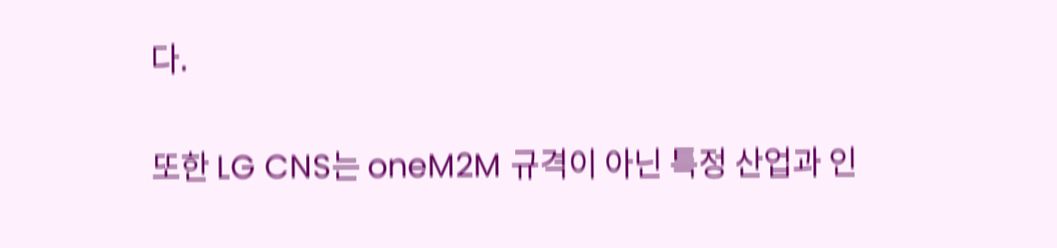다.

또한 LG CNS는 oneM2M 규격이 아닌 특정 산업과 인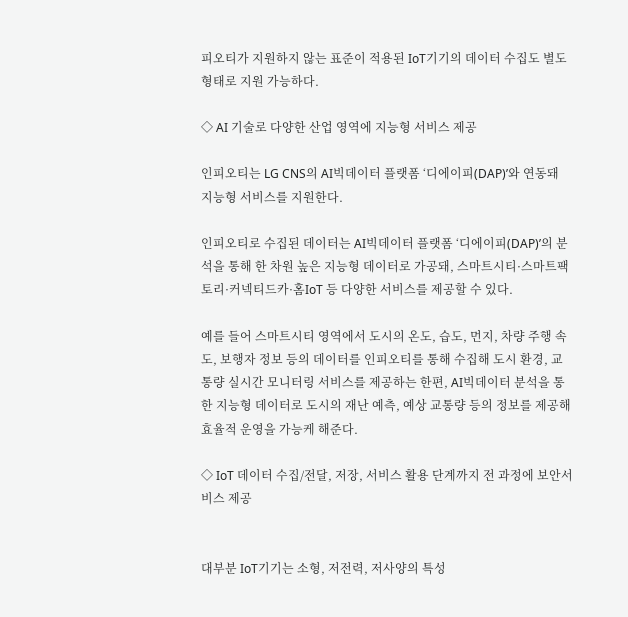피오티가 지원하지 않는 표준이 적용된 IoT기기의 데이터 수집도 별도 형태로 지원 가능하다.

◇ AI 기술로 다양한 산업 영역에 지능형 서비스 제공

인피오티는 LG CNS의 AI빅데이터 플랫폼 ‘디에이피(DAP)’와 연동돼 지능형 서비스를 지원한다.

인피오티로 수집된 데이터는 AI빅데이터 플랫폼 ‘디에이피(DAP)’의 분석을 통해 한 차원 높은 지능형 데이터로 가공돼, 스마트시티·스마트팩토리·커넥티드카·홈IoT 등 다양한 서비스를 제공할 수 있다.

예를 들어 스마트시티 영역에서 도시의 온도, 습도, 먼지, 차량 주행 속도, 보행자 정보 등의 데이터를 인피오티를 통해 수집해 도시 환경, 교통량 실시간 모니터링 서비스를 제공하는 한편, AI빅데이터 분석을 통한 지능형 데이터로 도시의 재난 예측, 예상 교통량 등의 정보를 제공해 효율적 운영을 가능케 해준다.

◇ IoT 데이터 수집/전달, 저장, 서비스 활용 단계까지 전 과정에 보안서비스 제공


대부분 IoT기기는 소형, 저전력, 저사양의 특성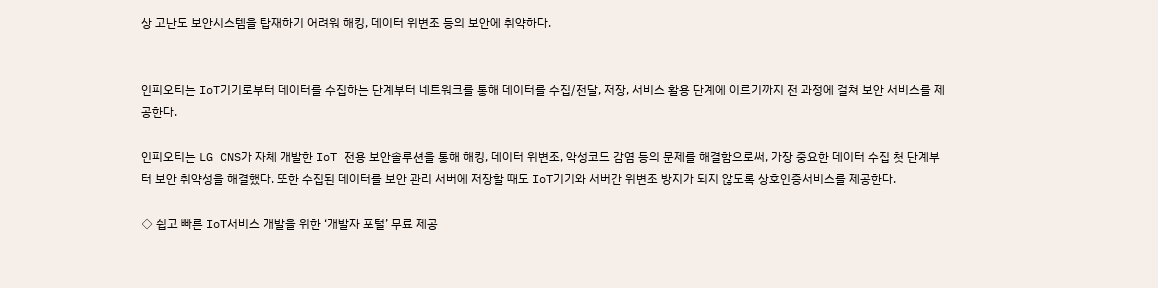상 고난도 보안시스템을 탑재하기 어려워 해킹, 데이터 위변조 등의 보안에 취약하다.


인피오티는 IoT기기로부터 데이터를 수집하는 단계부터 네트워크를 통해 데이터를 수집/전달, 저장, 서비스 활용 단계에 이르기까지 전 과정에 걸쳐 보안 서비스를 제공한다.

인피오티는 LG CNS가 자체 개발한 IoT 전용 보안솔루션을 통해 해킹, 데이터 위변조, 악성코드 감염 등의 문제를 해결함으로써, 가장 중요한 데이터 수집 첫 단계부터 보안 취약성을 해결했다. 또한 수집된 데이터를 보안 관리 서버에 저장할 때도 IoT기기와 서버간 위변조 방지가 되지 않도록 상호인증서비스를 제공한다.

◇ 쉽고 빠른 IoT서비스 개발을 위한 ‘개발자 포털’ 무료 제공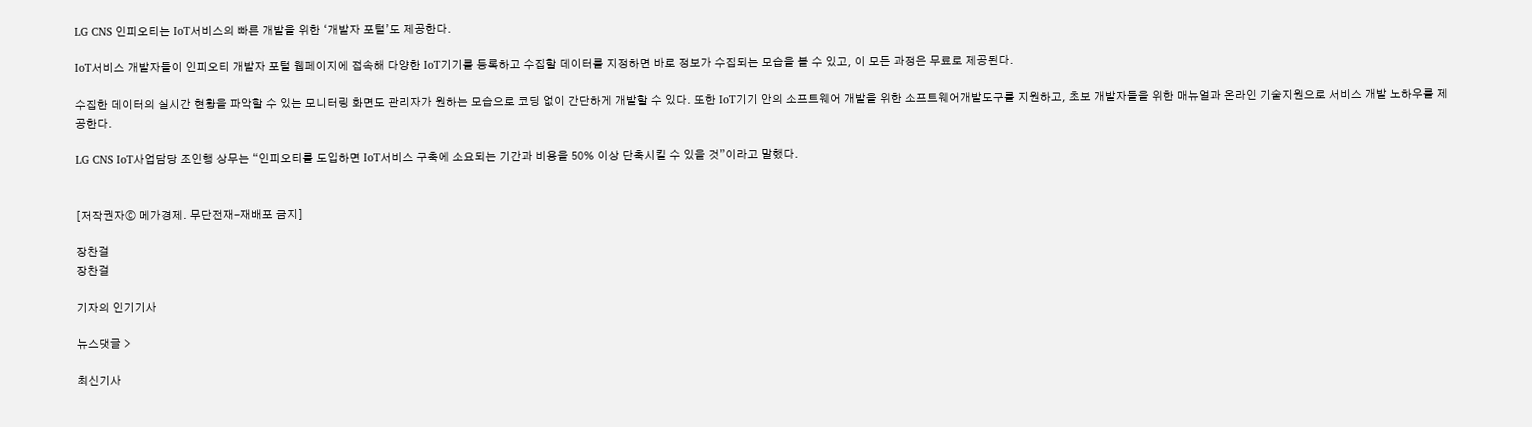LG CNS 인피오티는 IoT서비스의 빠른 개발을 위한 ‘개발자 포털’도 제공한다.

IoT서비스 개발자들이 인피오티 개발자 포털 웹페이지에 접속해 다양한 IoT기기를 등록하고 수집할 데이터를 지정하면 바로 정보가 수집되는 모습을 볼 수 있고, 이 모든 과정은 무료로 제공된다.

수집한 데이터의 실시간 현황을 파악할 수 있는 모니터링 화면도 관리자가 원하는 모습으로 코딩 없이 간단하게 개발할 수 있다. 또한 IoT기기 안의 소프트웨어 개발을 위한 소프트웨어개발도구를 지원하고, 초보 개발자들을 위한 매뉴얼과 온라인 기술지원으로 서비스 개발 노하우를 제공한다.

LG CNS IoT사업담당 조인행 상무는 “인피오티를 도입하면 IoT서비스 구축에 소요되는 기간과 비용을 50% 이상 단축시킬 수 있을 것”이라고 말했다.


[저작권자ⓒ 메가경제. 무단전재-재배포 금지]

장찬걸
장찬걸

기자의 인기기사

뉴스댓글 >

최신기사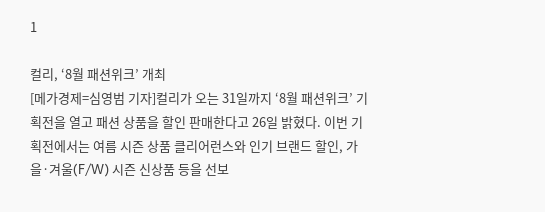1

컬리, ‘8월 패션위크’ 개최
[메가경제=심영범 기자]컬리가 오는 31일까지 ‘8월 패션위크’ 기획전을 열고 패션 상품을 할인 판매한다고 26일 밝혔다. 이번 기획전에서는 여름 시즌 상품 클리어런스와 인기 브랜드 할인, 가을·겨울(F/W) 시즌 신상품 등을 선보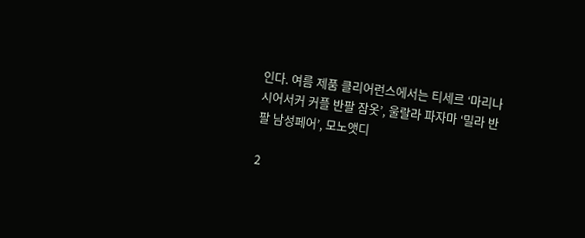인다. 여름 제품 클리어런스에서는 티세르 ‘마리나 시어서커 커플 반팔 잠옷’, 울랄라 파자마 ‘밀라 반팔 남성페어’, 모노앳디

2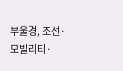부울경, 조선·모빌리티·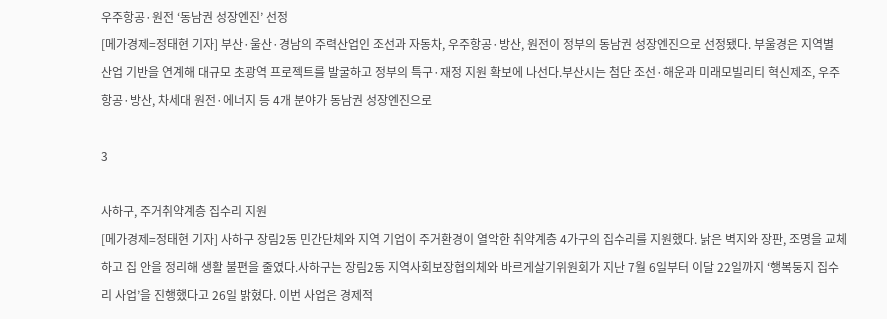우주항공·원전 ‘동남권 성장엔진’ 선정
[메가경제=정태현 기자] 부산·울산·경남의 주력산업인 조선과 자동차, 우주항공·방산, 원전이 정부의 동남권 성장엔진으로 선정됐다. 부울경은 지역별 산업 기반을 연계해 대규모 초광역 프로젝트를 발굴하고 정부의 특구·재정 지원 확보에 나선다.부산시는 첨단 조선·해운과 미래모빌리티 혁신제조, 우주항공·방산, 차세대 원전·에너지 등 4개 분야가 동남권 성장엔진으로

3

사하구, 주거취약계층 집수리 지원
[메가경제=정태현 기자] 사하구 장림2동 민간단체와 지역 기업이 주거환경이 열악한 취약계층 4가구의 집수리를 지원했다. 낡은 벽지와 장판, 조명을 교체하고 집 안을 정리해 생활 불편을 줄였다.사하구는 장림2동 지역사회보장협의체와 바르게살기위원회가 지난 7월 6일부터 이달 22일까지 ‘행복둥지 집수리 사업’을 진행했다고 26일 밝혔다. 이번 사업은 경제적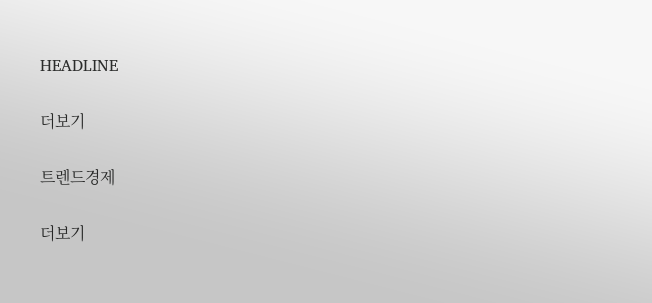HEADLINE

더보기

트렌드경제

더보기